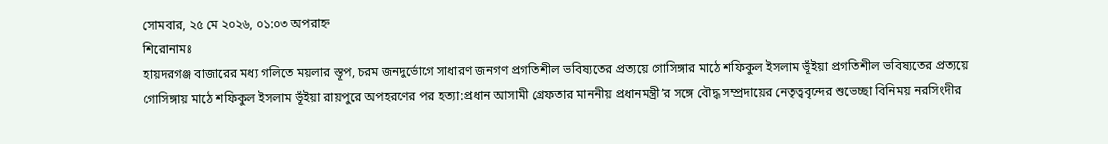সোমবার, ২৫ মে ২০২৬, ০১:০৩ অপরাহ্ন
শিরোনামঃ
হায়দরগঞ্জ বাজারের মধ্য গলিতে ময়লার স্তূপ, চরম জনদুর্ভোগে সাধারণ জনগণ প্রগতিশীল ভবিষ্যতের প্রত্যয়ে গোসিঙ্গার মাঠে শফিকুল ইসলাম ভূঁইয়া প্রগতিশীল ভবিষ্যতের প্রত্যয়ে গোসিঙ্গায় মাঠে শফিকুল ইসলাম ভূঁইয়া রায়পুরে অপহরণের পর হত্যা:প্রধান আসামী গ্রেফতার মাননীয় প্রধানমন্ত্রী’র সঙ্গে বৌদ্ধ সম্প্রদায়ের নেতৃত্ববৃন্দের শুভেচ্ছা বিনিময় নরসিংদীর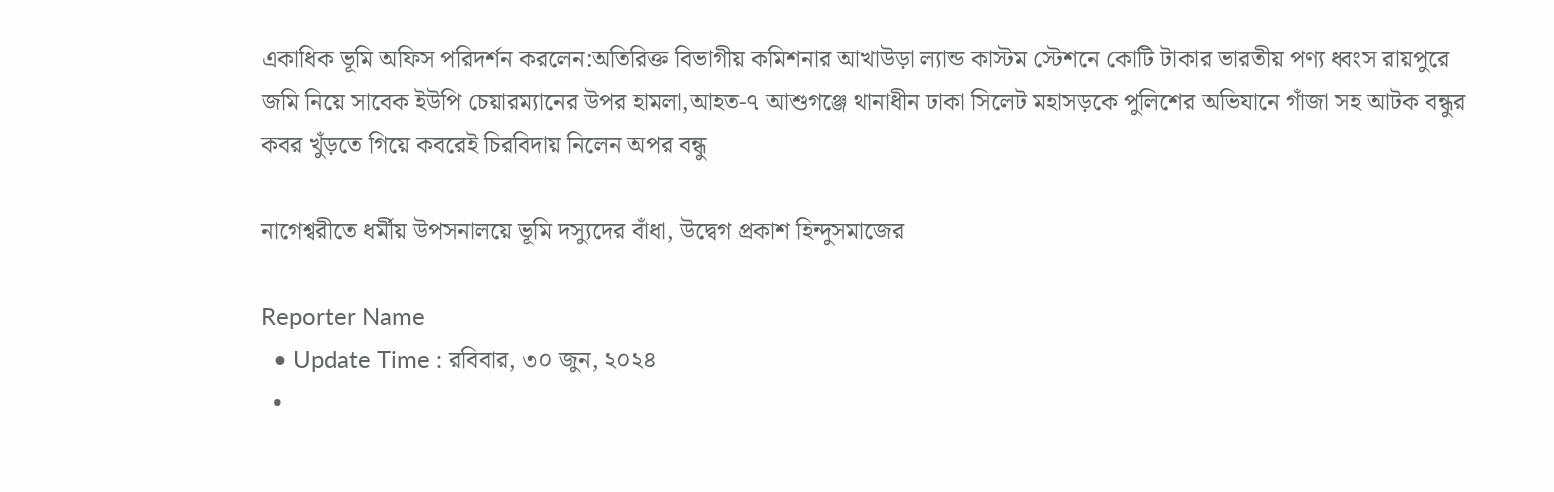একাধিক ভূমি অফিস পরিদর্শন করলেন:অতিরিক্ত বিভাগীয় কমিশনার আখাউড়া ল্যান্ড কাস্টম স্টেশনে কোটি টাকার ভারতীয় পণ্য ধ্বংস রায়পুরে জমি নিয়ে সাবেক ইউপি চেয়ারম্যানের উপর হামলা,আহত-৭ আশুগঞ্জে থানাধীন ঢাকা সিলেট মহাসড়কে পুলিশের অভিযানে গাঁজা সহ আটক বন্ধুর কবর খুঁড়তে গিয়ে কবরেই চিরবিদায় নিলেন অপর বন্ধু

নাগেশ্বরীতে ধর্মীয় উপসনালয়ে ভূমি দস্যুদের বাঁধা, উদ্বেগ প্রকাশ হিন্দুসমাজের

Reporter Name
  • Update Time : রবিবার, ৩০ জুন, ২০২৪
  •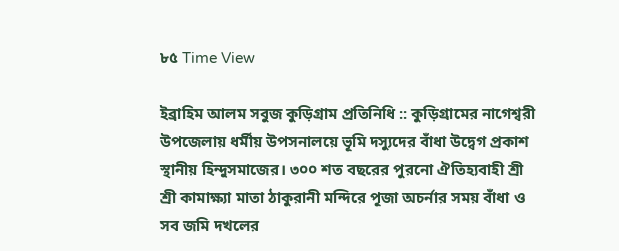৮৫ Time View

ইব্রাহিম আলম সবুজ কুড়িগ্রাম প্রতিনিধি :: কুড়িগ্রামের নাগেশ্বরী উপজেলায় ধর্মীয় উপসনালয়ে ভূমি দস্যুদের বাঁধা উদ্বেগ প্রকাশ স্থানীয় হিন্দুসমাজের। ৩০০ শত বছরের পুরনো ঐতিহ্যবাহী শ্রী শ্রী কামাক্ষ্যা মাতা ঠাকুরানী মন্দিরে পূজা অচর্নার সময় বাঁধা ও সব জমি দখলের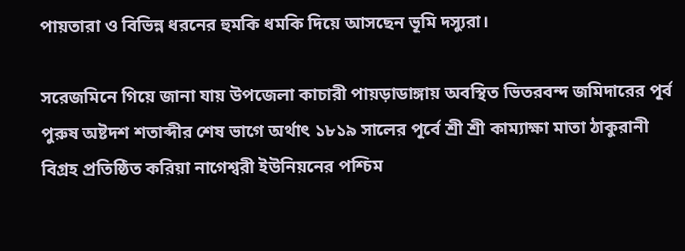পায়তারা ও বিভিন্ন ধরনের হুমকি ধমকি দিয়ে আসছেন ভূমি দস্যুরা।

সরেজমিনে গিয়ে জানা যায় উপজেলা কাচারী পায়ড়াডাঙ্গায় অবস্থিত ভিতরবন্দ জমিদারের পূর্ব পুরুষ অষ্টদশ শতাব্দীর শেষ ভাগে অর্থাৎ ১৮১৯ সালের পূর্বে শ্রী শ্রী কাম্যাক্ষা মাতা ঠাকুরানী বিগ্রহ প্রতিষ্ঠিত করিয়া নাগেশ্বরী ইউনিয়নের পশ্চিম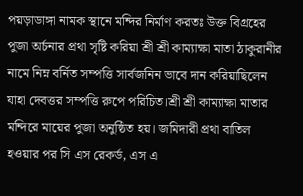পয়ড়াডাঙ্গা নামক স্থানে মন্দির নির্মাণ করতঃ উক্ত বিগ্রহের পুজা অর্চনার প্রথা সৃষ্টি করিয়া শ্রী শ্রী কাম্যাক্ষা মাতা ঠাকুরানীর নামে নিম্ন বর্নিত সম্পত্তি সার্বজনিন ভাবে দান করিয়াছিলেন যাহা দেবত্তর সম্পত্তি রুপে পরিচিত।শ্রী শ্রী কাম্যাক্ষা মাতার মন্দিরে মায়ের পুজা অনুষ্ঠিত হয়। জমিদারী প্রথা বাতিল হওয়ার পর সি এস রেকর্ড, এস এ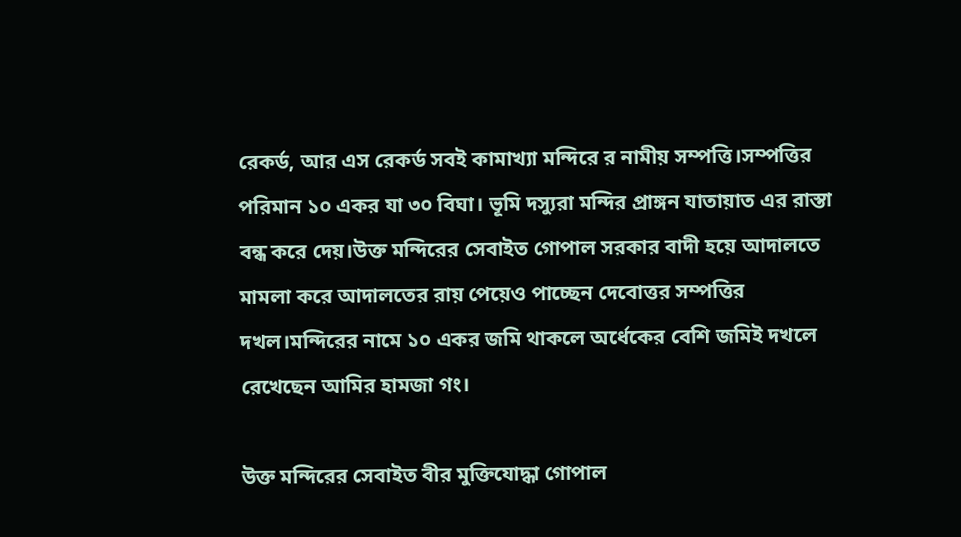রেকর্ড, আর এস রেকর্ড সবই কামাখ্যা মন্দিরে র নামীয় সম্পত্তি।সম্পত্তির পরিমান ১০ একর যা ৩০ বিঘা। ভূমি দস্যুরা মন্দির প্রাঙ্গন যাতায়াত এর রাস্তা বন্ধ করে দেয়।উক্ত মন্দিরের সেবাইত গোপাল সরকার বাদী হয়ে আদালতে মামলা করে আদালতের রায় পেয়েও পাচ্ছেন দেবোত্তর সম্পত্তির দখল।মন্দিরের নামে ১০ একর জমি থাকলে অর্ধেকের বেশি জমিই দখলে রেখেছেন আমির হামজা গং।

উক্ত মন্দিরের সেবাইত বীর মুক্তিযোদ্ধা গোপাল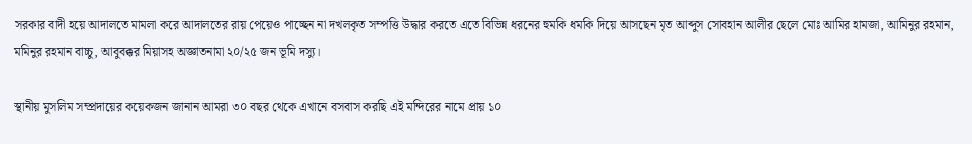সরকার বাদী হয়ে আদালতে মামলা করে আদালতের রায় পেয়েও পাচ্ছেন না দখলকৃত সম্পত্তি উদ্ধার করতে এতে বিভিন্ন ধরনের হুমকি ধমকি দিয়ে আসছেন মৃত আব্দুস সোবহান আলীর ছেলে মোঃ আমির হামজা, আমিনুর রহমান, মমিনুর রহমান বাচ্চু, আবুবক্কর মিয়াসহ অজ্ঞাতনামা ২০/২৫ জন ভূমি দস্যু।

স্থানীয় মুসলিম সম্প্রদায়ের কয়েকজন জানান আমরা ৩০ বছর থেকে এখানে বসবাস করছি এই মন্দিরের নামে প্রায় ১০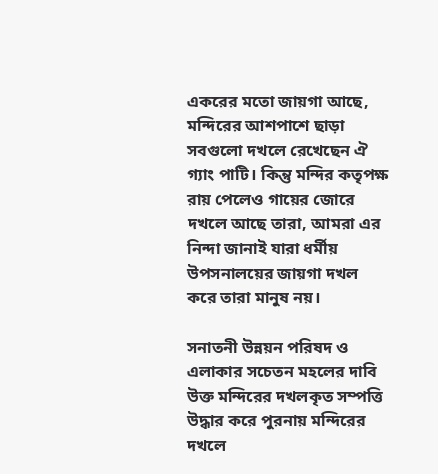একরের মতো জায়গা আছে, মন্দিরের আশপাশে ছাড়া সবগুলো দখলে রেখেছেন ঐ গ্যাং পাটি। কিন্তু মন্দির কতৃপক্ষ রায় পেলেও গায়ের জোরে দখলে আছে তারা, আমরা এর নিন্দা জানাই যারা ধর্মীয় উপসনালয়ের জায়গা দখল করে তারা মানুষ নয়।

সনাতনী উন্নয়ন পরিষদ ও এলাকার সচেতন মহলের দাবি উক্ত মন্দিরের দখলকৃত সম্পত্তি উদ্ধার করে পুরনায় মন্দিরের দখলে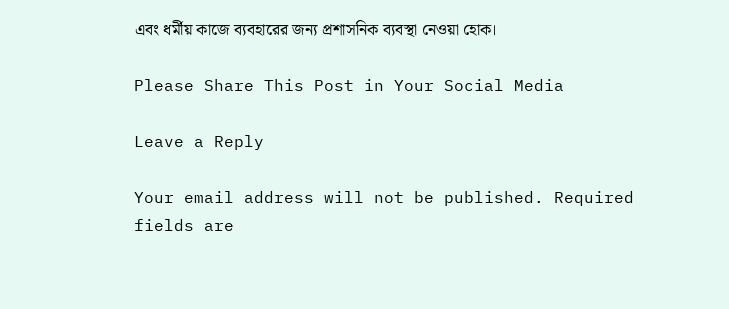এবং ধর্মীয় কাজে ব্যবহারের জন্য প্রশাসনিক ব্যবস্থা নেওয়া হোক।

Please Share This Post in Your Social Media

Leave a Reply

Your email address will not be published. Required fields are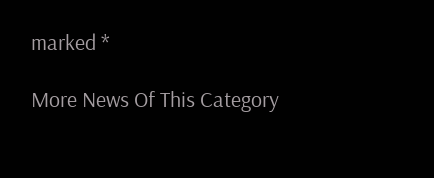marked *

More News Of This Category